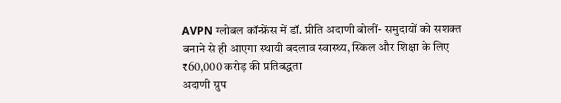AVPN ग्लोबल कॉन्फ्रेंस में डॉ. प्रीति अदाणी बोलीं- समुदायों को सशक्त बनाने से ही आएगा स्थायी बदलाव स्वास्थ्य, स्किल और शिक्षा के लिए ₹60,000 करोड़ की प्रतिबद्धता
अदाणी ग्रुप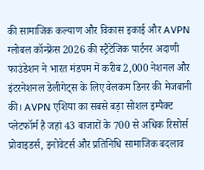की सामाजिक कल्याण और विकास इकाई और AVPN ग्लोबल कॉन्फ्रेंस 2026 की स्ट्रैटेजिक पार्टनर अदाणी फाउंडेशन ने भारत मंडपम में करीब 2,000 नेशनल और इंटरनेशनल डेलीगेट्स के लिए वेलकम डिनर की मेजबानी की। AVPN एशिया का सबसे बड़ा सोशल इम्पैक्ट प्लेटफॉर्म है जहां 43 बाजारों के 700 से अधिक रिसोर्स प्रोवाइडर्स, इनोवेटर्स और प्रतिनिधि सामाजिक बदलाव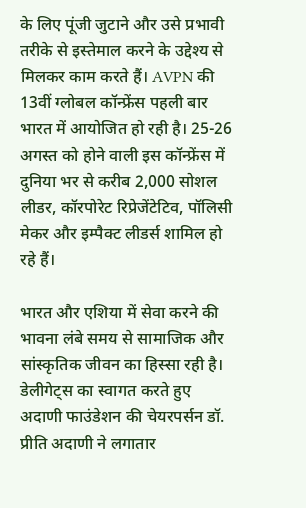के लिए पूंजी जुटाने और उसे प्रभावी तरीके से इस्तेमाल करने के उद्देश्य से मिलकर काम करते हैं। AVPN की 13वीं ग्लोबल कॉन्फ्रेंस पहली बार भारत में आयोजित हो रही है। 25-26 अगस्त को होने वाली इस कॉन्फ्रेंस में दुनिया भर से करीब 2,000 सोशल लीडर, कॉरपोरेट रिप्रेजेंटेटिव, पॉलिसी मेकर और इम्पैक्ट लीडर्स शामिल हो रहे हैं।

भारत और एशिया में सेवा करने की भावना लंबे समय से सामाजिक और सांस्कृतिक जीवन का हिस्सा रही है। डेलीगेट्स का स्वागत करते हुए अदाणी फाउंडेशन की चेयरपर्सन डॉ. प्रीति अदाणी ने लगातार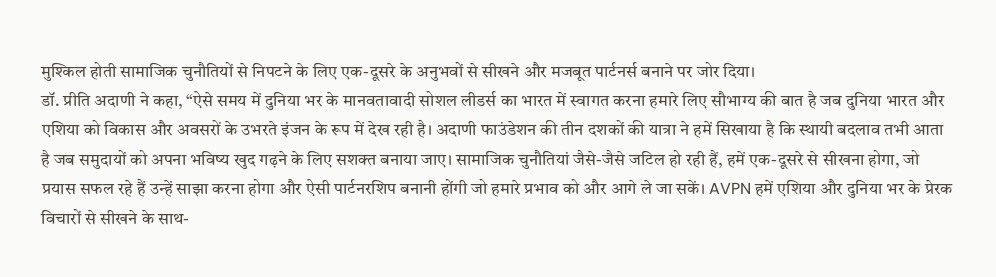मुश्किल होती सामाजिक चुनौतियों से निपटने के लिए एक-दूसरे के अनुभवों से सीखने और मजबूत पार्टनर्स बनाने पर जोर दिया।
डॉ. प्रीति अदाणी ने कहा, “ऐसे समय में दुनिया भर के मानवतावादी सोशल लीडर्स का भारत में स्वागत करना हमारे लिए सौभाग्य की बात है जब दुनिया भारत और एशिया को विकास और अवसरों के उभरते इंजन के रूप में देख रही है। अदाणी फाउंडेशन की तीन दशकों की यात्रा ने हमें सिखाया है कि स्थायी बदलाव तभी आता है जब समुदायों को अपना भविष्य खुद गढ़ने के लिए सशक्त बनाया जाए। सामाजिक चुनौतियां जैसे-जैसे जटिल हो रही हैं, हमें एक-दूसरे से सीखना होगा, जो प्रयास सफल रहे हैं उन्हें साझा करना होगा और ऐसी पार्टनरशिप बनानी होंगी जो हमारे प्रभाव को और आगे ले जा सकें। AVPN हमें एशिया और दुनिया भर के प्रेरक विचारों से सीखने के साथ-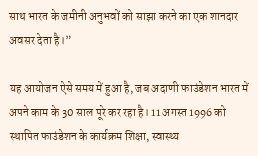साथ भारत के जमीनी अनुभवों को साझा करने का एक शानदार अवसर देता है।”

यह आयोजन ऐसे समय में हुआ है, जब अदाणी फाउंडेशन भारत में अपने काम के 30 साल पूरे कर रहा है। 11 अगस्त 1996 को स्थापित फाउंडेशन के कार्यक्रम शिक्षा, स्वास्थ्य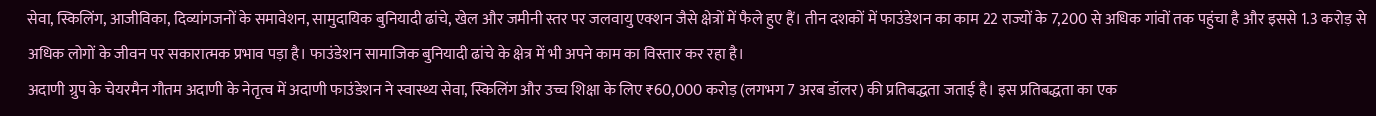सेवा, स्किलिंग, आजीविका, दिव्यांगजनों के समावेशन, सामुदायिक बुनियादी ढांचे, खेल और जमीनी स्तर पर जलवायु एक्शन जैसे क्षेत्रों में फैले हुए हैं। तीन दशकों में फाउंडेशन का काम 22 राज्यों के 7,200 से अधिक गांवों तक पहुंचा है और इससे 1.3 करोड़ से अधिक लोगों के जीवन पर सकारात्मक प्रभाव पड़ा है। फाउंडेशन सामाजिक बुनियादी ढांचे के क्षेत्र में भी अपने काम का विस्तार कर रहा है।
अदाणी ग्रुप के चेयरमैन गौतम अदाणी के नेतृत्व में अदाणी फाउंडेशन ने स्वास्थ्य सेवा, स्किलिंग और उच्च शिक्षा के लिए ₹60,000 करोड़ (लगभग 7 अरब डॉलर) की प्रतिबद्धता जताई है। इस प्रतिबद्धता का एक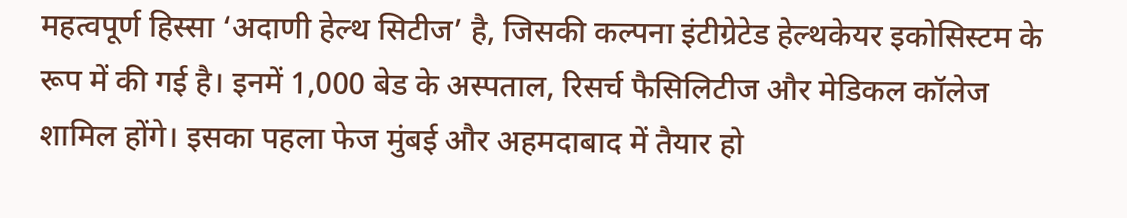महत्वपूर्ण हिस्सा ‘अदाणी हेल्थ सिटीज’ है, जिसकी कल्पना इंटीग्रेटेड हेल्थकेयर इकोसिस्टम के रूप में की गई है। इनमें 1,000 बेड के अस्पताल, रिसर्च फैसिलिटीज और मेडिकल कॉलेज शामिल होंगे। इसका पहला फेज मुंबई और अहमदाबाद में तैयार हो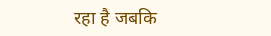रहा है जबकि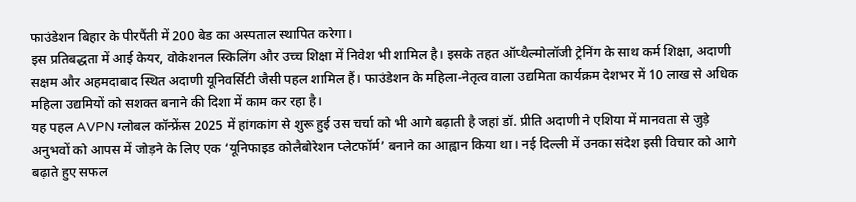फाउंडेशन बिहार के पीरपैंती में 200 बेड का अस्पताल स्थापित करेगा।
इस प्रतिबद्धता में आई केयर, वोकेशनल स्किलिंग और उच्च शिक्षा में निवेश भी शामिल है। इसके तहत ऑप्थैल्मोलॉजी ट्रेनिंग के साथ कर्म शिक्षा, अदाणी सक्षम और अहमदाबाद स्थित अदाणी यूनिवर्सिटी जैसी पहल शामिल हैं। फाउंडेशन के महिला-नेतृत्व वाला उद्यमिता कार्यक्रम देशभर में 10 लाख से अधिक महिला उद्यमियों को सशक्त बनाने की दिशा में काम कर रहा है।
यह पहल AVPN ग्लोबल कॉन्फ्रेंस 2025 में हांगकांग से शुरू हुई उस चर्चा को भी आगे बढ़ाती है जहां डॉ. प्रीति अदाणी ने एशिया में मानवता से जुड़े अनुभवों को आपस में जोड़ने के लिए एक ‘यूनिफाइड कोलैबोरेशन प्लेटफॉर्म’ बनाने का आह्वान किया था। नई दिल्ली में उनका संदेश इसी विचार को आगे बढ़ाते हुए सफल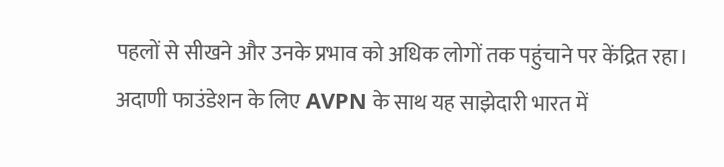पहलों से सीखने और उनके प्रभाव को अधिक लोगों तक पहुंचाने पर केंद्रित रहा।
अदाणी फाउंडेशन के लिए AVPN के साथ यह साझेदारी भारत में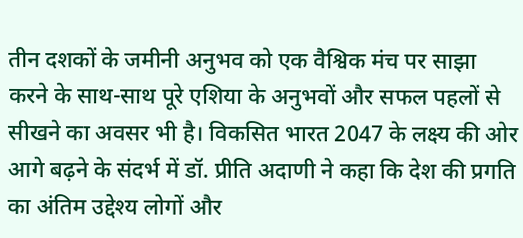तीन दशकों के जमीनी अनुभव को एक वैश्विक मंच पर साझा करने के साथ-साथ पूरे एशिया के अनुभवों और सफल पहलों से सीखने का अवसर भी है। विकसित भारत 2047 के लक्ष्य की ओर आगे बढ़ने के संदर्भ में डॉ. प्रीति अदाणी ने कहा कि देश की प्रगति का अंतिम उद्देश्य लोगों और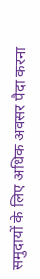समुदायों के लिए अधिक अवसर पैदा करना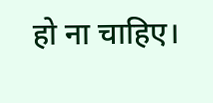हो ना चाहिए।